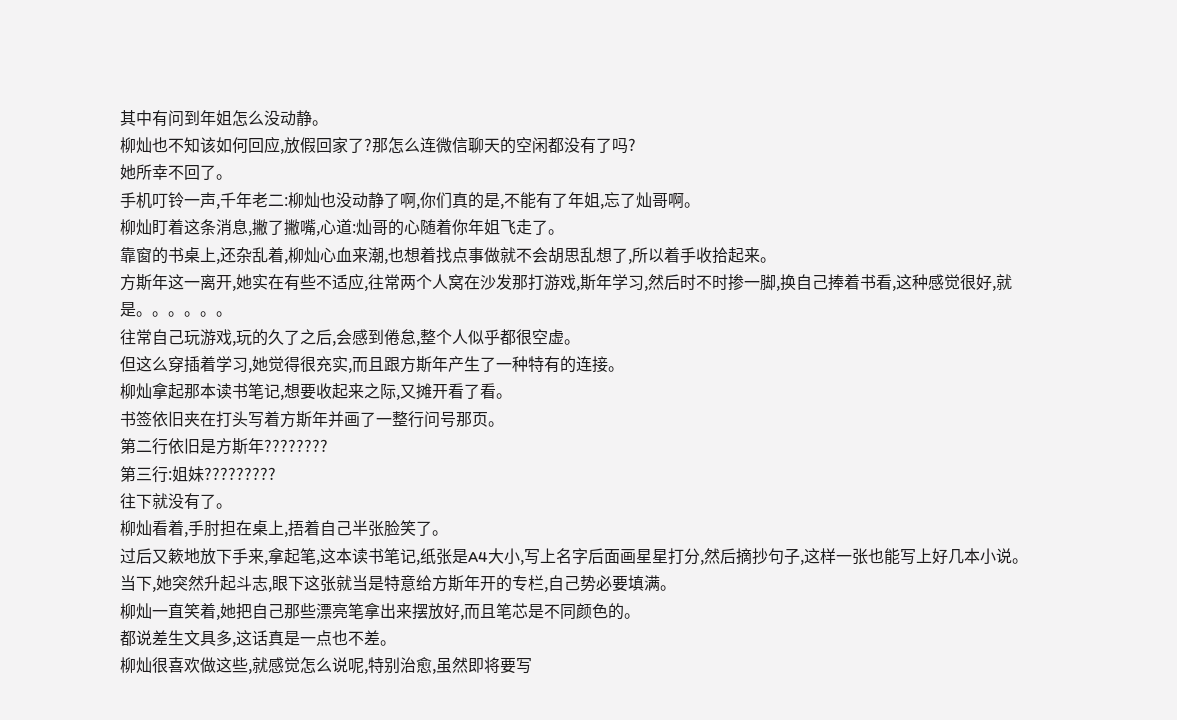其中有问到年姐怎么没动静。
柳灿也不知该如何回应,放假回家了?那怎么连微信聊天的空闲都没有了吗?
她所幸不回了。
手机叮铃一声,千年老二:柳灿也没动静了啊,你们真的是,不能有了年姐,忘了灿哥啊。
柳灿盯着这条消息,撇了撇嘴,心道:灿哥的心随着你年姐飞走了。
靠窗的书桌上,还杂乱着,柳灿心血来潮,也想着找点事做就不会胡思乱想了,所以着手收拾起来。
方斯年这一离开,她实在有些不适应,往常两个人窝在沙发那打游戏,斯年学习,然后时不时掺一脚,换自己捧着书看,这种感觉很好,就是。。。。。。
往常自己玩游戏,玩的久了之后,会感到倦怠,整个人似乎都很空虚。
但这么穿插着学习,她觉得很充实,而且跟方斯年产生了一种特有的连接。
柳灿拿起那本读书笔记,想要收起来之际,又摊开看了看。
书签依旧夹在打头写着方斯年并画了一整行问号那页。
第二行依旧是方斯年????????
第三行:姐妹?????????
往下就没有了。
柳灿看着,手肘担在桌上,捂着自己半张脸笑了。
过后又簌地放下手来,拿起笔,这本读书笔记,纸张是A4大小,写上名字后面画星星打分,然后摘抄句子,这样一张也能写上好几本小说。
当下,她突然升起斗志,眼下这张就当是特意给方斯年开的专栏,自己势必要填满。
柳灿一直笑着,她把自己那些漂亮笔拿出来摆放好,而且笔芯是不同颜色的。
都说差生文具多,这话真是一点也不差。
柳灿很喜欢做这些,就感觉怎么说呢,特别治愈,虽然即将要写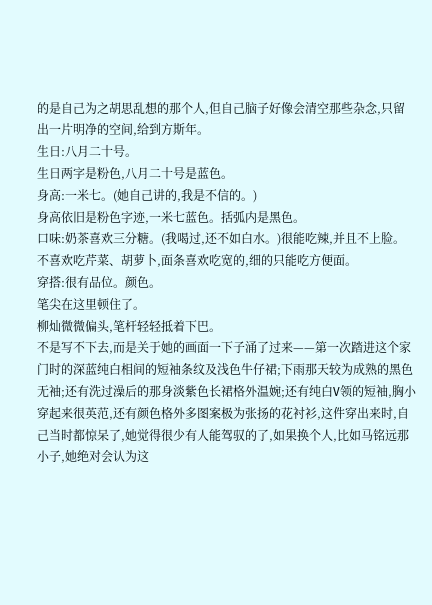的是自己为之胡思乱想的那个人,但自己脑子好像会清空那些杂念,只留出一片明净的空间,给到方斯年。
生日:八月二十号。
生日两字是粉色,八月二十号是蓝色。
身高:一米七。(她自己讲的,我是不信的。)
身高依旧是粉色字迹,一米七蓝色。括弧内是黑色。
口味:奶茶喜欢三分糖。(我喝过,还不如白水。)很能吃辣,并且不上脸。不喜欢吃芹菜、胡萝卜,面条喜欢吃宽的,细的只能吃方便面。
穿搭:很有品位。颜色。
笔尖在这里顿住了。
柳灿微微偏头,笔杆轻轻抵着下巴。
不是写不下去,而是关于她的画面一下子涌了过来——第一次踏进这个家门时的深蓝纯白相间的短袖条纹及浅色牛仔裙;下雨那天较为成熟的黑色无袖;还有洗过澡后的那身淡紫色长裙格外温婉;还有纯白V领的短袖,胸小穿起来很英范,还有颜色格外多图案极为张扬的花衬衫,这件穿出来时,自己当时都惊呆了,她觉得很少有人能驾驭的了,如果换个人,比如马铭远那小子,她绝对会认为这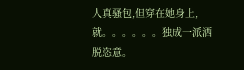人真骚包,但穿在她身上,就。。。。。。独成一派洒脱恣意。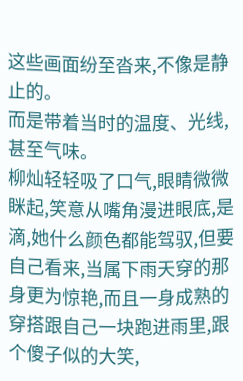这些画面纷至沓来,不像是静止的。
而是带着当时的温度、光线,甚至气味。
柳灿轻轻吸了口气,眼睛微微眯起,笑意从嘴角漫进眼底,是滴,她什么颜色都能驾驭,但要自己看来,当属下雨天穿的那身更为惊艳,而且一身成熟的穿搭跟自己一块跑进雨里,跟个傻子似的大笑,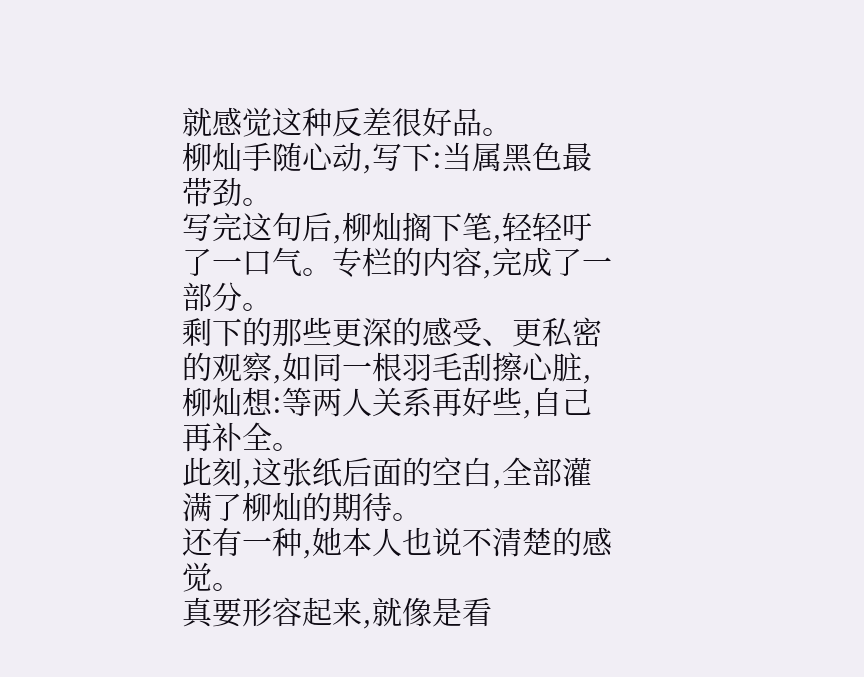就感觉这种反差很好品。
柳灿手随心动,写下:当属黑色最带劲。
写完这句后,柳灿搁下笔,轻轻吁了一口气。专栏的内容,完成了一部分。
剩下的那些更深的感受、更私密的观察,如同一根羽毛刮擦心脏,柳灿想:等两人关系再好些,自己再补全。
此刻,这张纸后面的空白,全部灌满了柳灿的期待。
还有一种,她本人也说不清楚的感觉。
真要形容起来,就像是看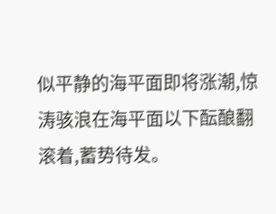似平静的海平面即将涨潮,惊涛骇浪在海平面以下酝酿翻滚着,蓄势待发。